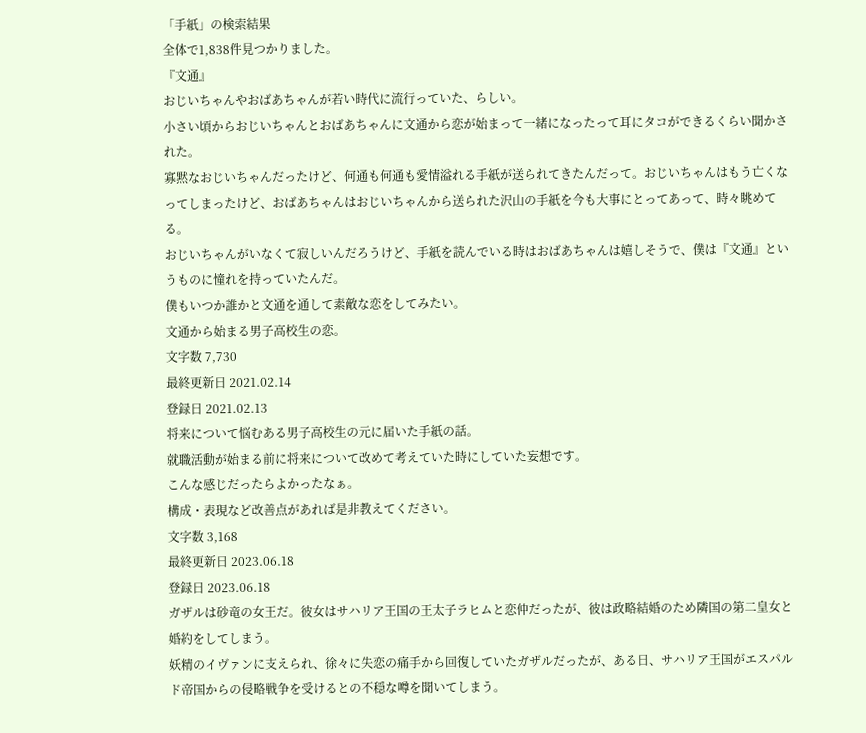「手紙」の検索結果
全体で1,838件見つかりました。
『文通』
おじいちゃんやおばあちゃんが若い時代に流行っていた、らしい。
小さい頃からおじいちゃんとおばあちゃんに文通から恋が始まって一緒になったって耳にタコができるくらい聞かされた。
寡黙なおじいちゃんだったけど、何通も何通も愛情溢れる手紙が送られてきたんだって。おじいちゃんはもう亡くなってしまったけど、おばあちゃんはおじいちゃんから送られた沢山の手紙を今も大事にとってあって、時々眺めてる。
おじいちゃんがいなくて寂しいんだろうけど、手紙を読んでいる時はおばあちゃんは嬉しそうで、僕は『文通』というものに憧れを持っていたんだ。
僕もいつか誰かと文通を通して素敵な恋をしてみたい。
文通から始まる男子高校生の恋。
文字数 7,730
最終更新日 2021.02.14
登録日 2021.02.13
将来について悩むある男子高校生の元に届いた手紙の話。
就職活動が始まる前に将来について改めて考えていた時にしていた妄想です。
こんな感じだったらよかったなぁ。
構成・表現など改善点があれば是非教えてください。
文字数 3,168
最終更新日 2023.06.18
登録日 2023.06.18
ガザルは砂竜の女王だ。彼女はサハリア王国の王太子ラヒムと恋仲だったが、彼は政略結婚のため隣国の第二皇女と婚約をしてしまう。
妖精のイヴァンに支えられ、徐々に失恋の痛手から回復していたガザルだったが、ある日、サハリア王国がエスパルド帝国からの侵略戦争を受けるとの不穏な噂を聞いてしまう。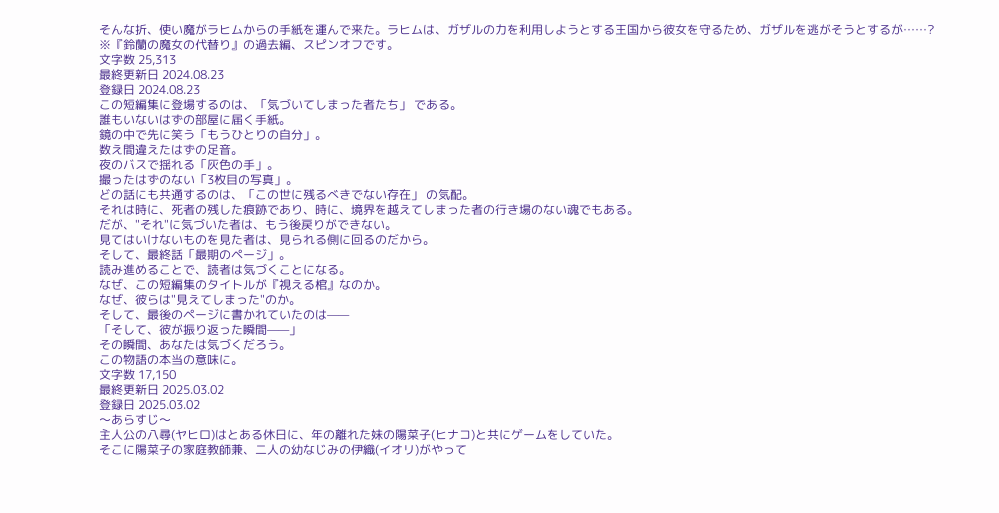そんな折、使い魔がラヒムからの手紙を運んで来た。ラヒムは、ガザルの力を利用しようとする王国から彼女を守るため、ガザルを逃がそうとするが……?
※『鈴蘭の魔女の代替り』の過去編、スピンオフです。
文字数 25,313
最終更新日 2024.08.23
登録日 2024.08.23
この短編集に登場するのは、「気づいてしまった者たち」 である。
誰もいないはずの部屋に届く手紙。
鏡の中で先に笑う「もうひとりの自分」。
数え間違えたはずの足音。
夜のバスで揺れる「灰色の手」。
撮ったはずのない「3枚目の写真」。
どの話にも共通するのは、「この世に残るべきでない存在」 の気配。
それは時に、死者の残した痕跡であり、時に、境界を越えてしまった者の行き場のない魂でもある。
だが、"それ"に気づいた者は、もう後戻りができない。
見てはいけないものを見た者は、見られる側に回るのだから。
そして、最終話「最期のページ」。
読み進めることで、読者は気づくことになる。
なぜ、この短編集のタイトルが『視える棺』なのか。
なぜ、彼らは"見えてしまった"のか。
そして、最後のページに書かれていたのは——
「そして、彼が振り返った瞬間——」
その瞬間、あなたは気づくだろう。
この物語の本当の意味に。
文字数 17,150
最終更新日 2025.03.02
登録日 2025.03.02
〜あらすじ〜
主人公の八尋(ヤヒロ)はとある休日に、年の離れた妹の陽菜子(ヒナコ)と共にゲームをしていた。
そこに陽菜子の家庭教師兼、二人の幼なじみの伊織(イオリ)がやって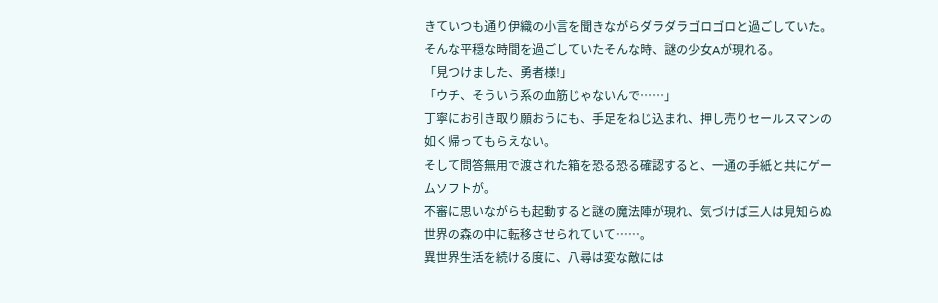きていつも通り伊織の小言を聞きながらダラダラゴロゴロと過ごしていた。
そんな平穏な時間を過ごしていたそんな時、謎の少女Aが現れる。
「見つけました、勇者様!」
「ウチ、そういう系の血筋じゃないんで……」
丁寧にお引き取り願おうにも、手足をねじ込まれ、押し売りセールスマンの如く帰ってもらえない。
そして問答無用で渡された箱を恐る恐る確認すると、一通の手紙と共にゲームソフトが。
不審に思いながらも起動すると謎の魔法陣が現れ、気づけば三人は見知らぬ世界の森の中に転移させられていて……。
異世界生活を続ける度に、八尋は変な敵には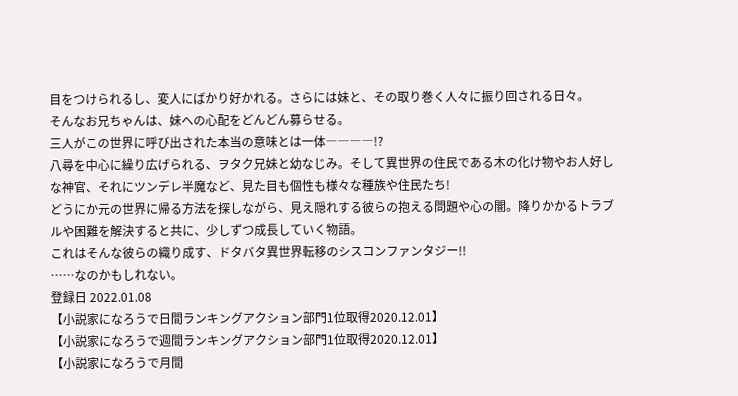目をつけられるし、変人にばかり好かれる。さらには妹と、その取り巻く人々に振り回される日々。
そんなお兄ちゃんは、妹への心配をどんどん募らせる。
三人がこの世界に呼び出された本当の意味とは一体――――!?
八尋を中心に繰り広げられる、ヲタク兄妹と幼なじみ。そして異世界の住民である木の化け物やお人好しな神官、それにツンデレ半魔など、見た目も個性も様々な種族や住民たち!
どうにか元の世界に帰る方法を探しながら、見え隠れする彼らの抱える問題や心の闇。降りかかるトラブルや困難を解決すると共に、少しずつ成長していく物語。
これはそんな彼らの織り成す、ドタバタ異世界転移のシスコンファンタジー!!
……なのかもしれない。
登録日 2022.01.08
【小説家になろうで日間ランキングアクション部門1位取得2020.12.01】
【小説家になろうで週間ランキングアクション部門1位取得2020.12.01】
【小説家になろうで月間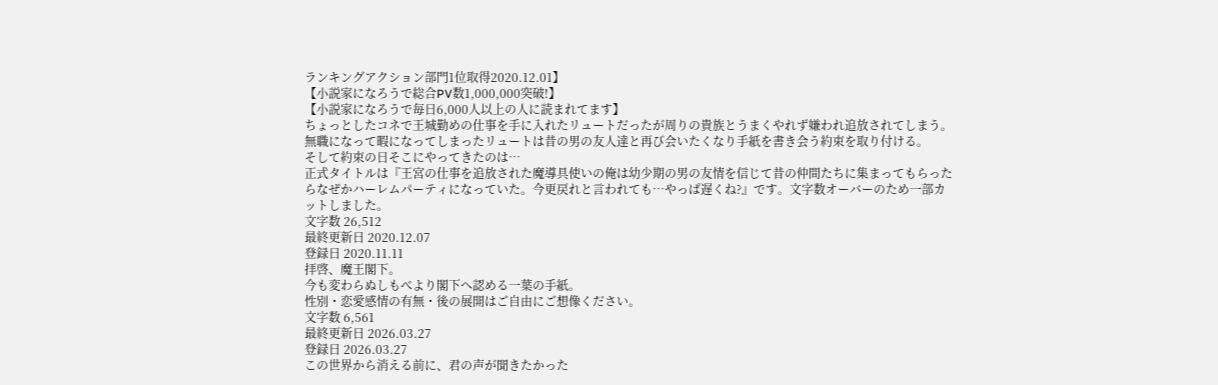ランキングアクション部門1位取得2020.12.01】
【小説家になろうで総合PV数1,000,000突破!】
【小説家になろうで毎日6,000人以上の人に読まれてます】
ちょっとしたコネで王城勤めの仕事を手に入れたリュートだったが周りの貴族とうまくやれず嫌われ追放されてしまう。
無職になって暇になってしまったリュートは昔の男の友人達と再び会いたくなり手紙を書き会う約束を取り付ける。
そして約束の日そこにやってきたのは…
正式タイトルは『王宮の仕事を追放された魔導具使いの俺は幼少期の男の友情を信じて昔の仲間たちに集まってもらったらなぜかハーレムパーティになっていた。今更戻れと言われても…やっぱ遅くね?』です。文字数オーバーのため一部カットしました。
文字数 26,512
最終更新日 2020.12.07
登録日 2020.11.11
拝啓、魔王閣下。
今も変わらぬしもべより閣下へ認める一葉の手紙。
性別・恋愛感情の有無・後の展開はご自由にご想像ください。
文字数 6,561
最終更新日 2026.03.27
登録日 2026.03.27
この世界から消える前に、君の声が聞きたかった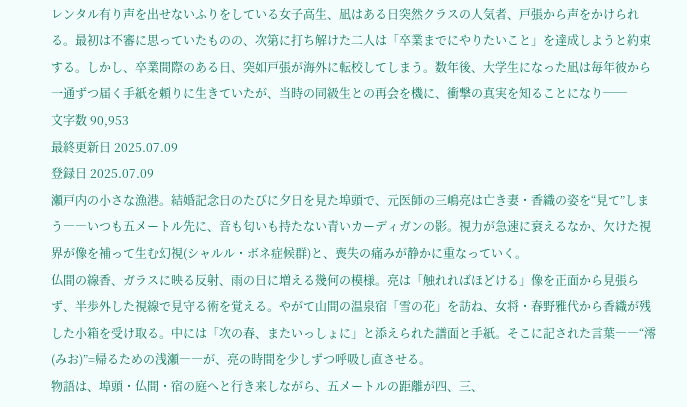レンタル有り声を出せないふりをしている女子高生、凪はある日突然クラスの人気者、戸張から声をかけられる。最初は不審に思っていたものの、次第に打ち解けた二人は「卒業までにやりたいこと」を達成しようと約束する。しかし、卒業間際のある日、突如戸張が海外に転校してしまう。数年後、大学生になった凪は毎年彼から一通ずつ届く手紙を頼りに生きていたが、当時の同級生との再会を機に、衝撃の真実を知ることになり──
文字数 90,953
最終更新日 2025.07.09
登録日 2025.07.09
瀬戸内の小さな漁港。結婚記念日のたびに夕日を見た埠頭で、元医師の三嶋亮は亡き妻・香織の姿を“見て”しまう――いつも五メートル先に、音も匂いも持たない青いカーディガンの影。視力が急速に衰えるなか、欠けた視界が像を補って生む幻視(シャルル・ボネ症候群)と、喪失の痛みが静かに重なっていく。
仏間の線香、ガラスに映る反射、雨の日に増える幾何の模様。亮は「触れればほどける」像を正面から見張らず、半歩外した視線で見守る術を覚える。やがて山間の温泉宿「雪の花」を訪ね、女将・春野雅代から香織が残した小箱を受け取る。中には「次の春、またいっしょに」と添えられた譜面と手紙。そこに記された言葉――“澪(みお)”=帰るための浅瀬――が、亮の時間を少しずつ呼吸し直させる。
物語は、埠頭・仏間・宿の庭へと行き来しながら、五メートルの距離が四、三、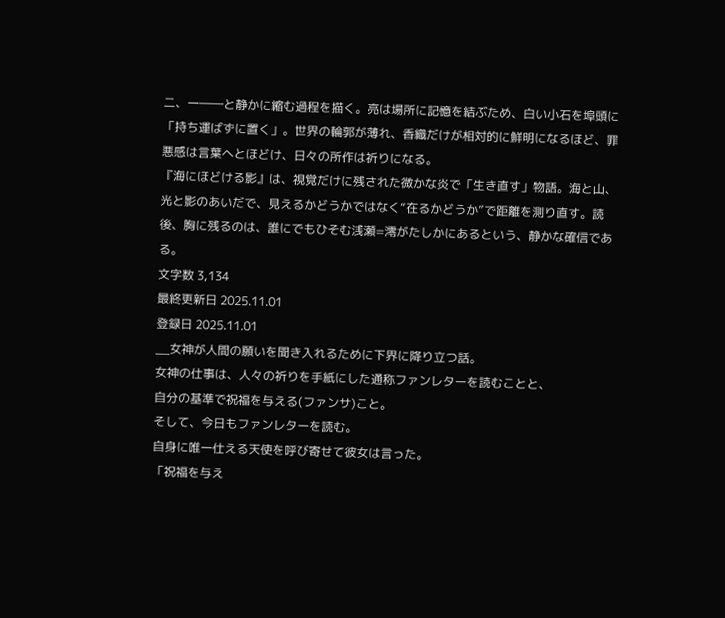二、一――と静かに縮む過程を描く。亮は場所に記憶を結ぶため、白い小石を埠頭に「持ち運ばずに置く」。世界の輪郭が薄れ、香織だけが相対的に鮮明になるほど、罪悪感は言葉へとほどけ、日々の所作は祈りになる。
『海にほどける影』は、視覚だけに残された微かな炎で「生き直す」物語。海と山、光と影のあいだで、見えるかどうかではなく“在るかどうか”で距離を測り直す。読後、胸に残るのは、誰にでもひそむ浅瀬=澪がたしかにあるという、静かな確信である。
文字数 3,134
最終更新日 2025.11.01
登録日 2025.11.01
__女神が人間の願いを聞き入れるために下界に降り立つ話。
女神の仕事は、人々の祈りを手紙にした通称ファンレターを読むことと、
自分の基準で祝福を与える(ファンサ)こと。
そして、今日もファンレターを読む。
自身に唯一仕える天使を呼び寄せて彼女は言った。
「祝福を与え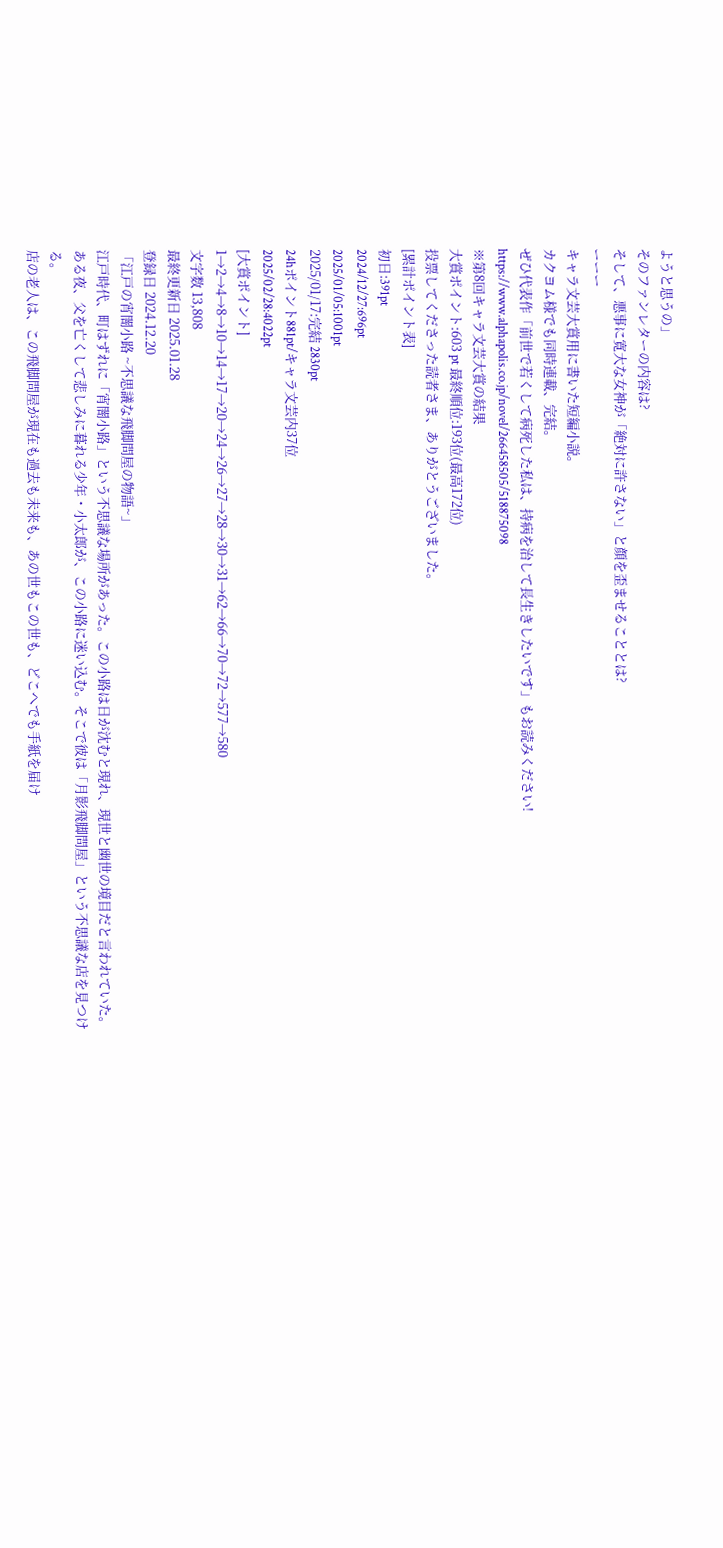ようと思うの」
そのファンレターの内容は?
そして、悪事に寛大な女神が「絶対に許さない」と顔を歪ませることとは?
ーーー
キャラ文芸大賞用に書いた短編小説。
カクヨム様でも同時連載、完結。
ぜひ代表作「前世で若くして病死した私は、持病を治して長生きしたいです」もお読みください!
https://www.alphapolis.co.jp/novel/266458505/518875098
※第8回キャラ文芸大賞の結果
大賞ポイント:603 pt 最終順位:193位(最高172位)
投票してくださった読者さま、ありがとうございました。
[累計ポイント表]
初日:391pt
2024/12/27:696pt
2025/01/05:1001pt
2025/01/17:完結 2830pt
24hポイント881pt/キャラ文芸内37位
2025/02/28:4022pt
[大賞ポイント]
1→2→4→8→10→14→17→20→24→26→27→28→30→31→62→66→70→72→577→580
文字数 13,808
最終更新日 2025.01.28
登録日 2024.12.20
「江戸の宵闇小路 ~不思議な飛脚問屋の物語~」
江戸時代、町はずれに「宵闇小路」という不思議な場所があった。この小路は日が沈むと現れ、現世と幽世の境目だと言われていた。
ある夜、父を亡くして悲しみに暮れる少年・小太郎が、この小路に迷い込む。そこで彼は「月影飛脚問屋」という不思議な店を見つける。
店の老人は、この飛脚問屋が現在も過去も未来も、あの世もこの世も、どこへでも手紙を届け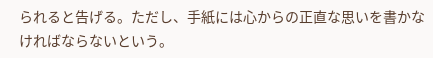られると告げる。ただし、手紙には心からの正直な思いを書かなければならないという。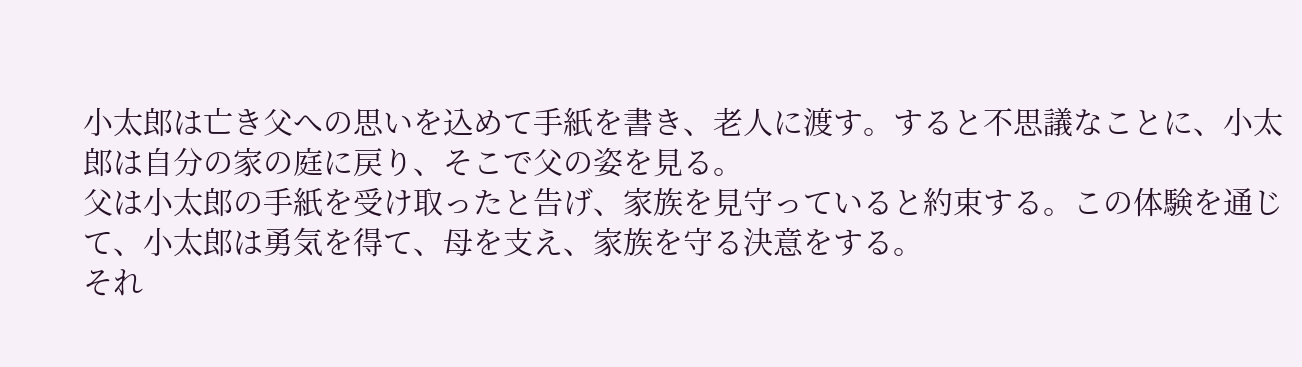小太郎は亡き父への思いを込めて手紙を書き、老人に渡す。すると不思議なことに、小太郎は自分の家の庭に戻り、そこで父の姿を見る。
父は小太郎の手紙を受け取ったと告げ、家族を見守っていると約束する。この体験を通じて、小太郎は勇気を得て、母を支え、家族を守る決意をする。
それ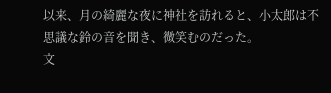以来、月の綺麗な夜に神社を訪れると、小太郎は不思議な鈴の音を聞き、微笑むのだった。
文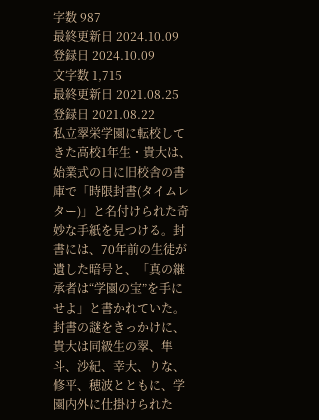字数 987
最終更新日 2024.10.09
登録日 2024.10.09
文字数 1,715
最終更新日 2021.08.25
登録日 2021.08.22
私立翠栄学園に転校してきた高校1年生・貴大は、始業式の日に旧校舎の書庫で「時限封書(タイムレター)」と名付けられた奇妙な手紙を見つける。封書には、70年前の生徒が遺した暗号と、「真の継承者は“学園の宝”を手にせよ」と書かれていた。
封書の謎をきっかけに、貴大は同級生の翠、隼斗、沙紀、幸大、りな、修平、穂波とともに、学園内外に仕掛けられた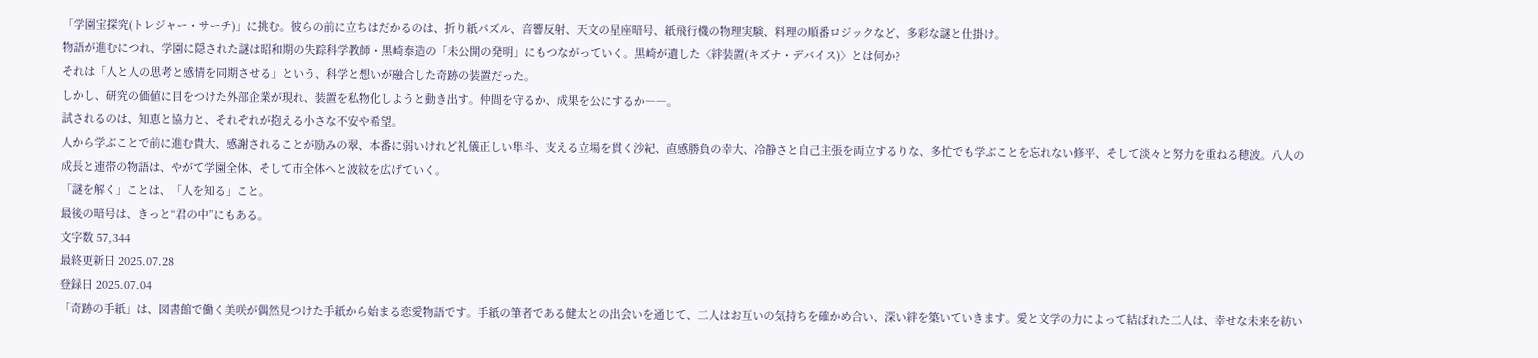「学園宝探究(トレジャー・サーチ)」に挑む。彼らの前に立ちはだかるのは、折り紙パズル、音響反射、天文の星座暗号、紙飛行機の物理実験、料理の順番ロジックなど、多彩な謎と仕掛け。
物語が進むにつれ、学園に隠された謎は昭和期の失踪科学教師・黒崎泰造の「未公開の発明」にもつながっていく。黒崎が遺した〈絆装置(キズナ・デバイス)〉とは何か?
それは「人と人の思考と感情を同期させる」という、科学と想いが融合した奇跡の装置だった。
しかし、研究の価値に目をつけた外部企業が現れ、装置を私物化しようと動き出す。仲間を守るか、成果を公にするか――。
試されるのは、知恵と協力と、それぞれが抱える小さな不安や希望。
人から学ぶことで前に進む貴大、感謝されることが励みの翠、本番に弱いけれど礼儀正しい隼斗、支える立場を貫く沙紀、直感勝負の幸大、冷静さと自己主張を両立するりな、多忙でも学ぶことを忘れない修平、そして淡々と努力を重ねる穂波。八人の成長と連帯の物語は、やがて学園全体、そして市全体へと波紋を広げていく。
「謎を解く」ことは、「人を知る」こと。
最後の暗号は、きっと“君の中”にもある。
文字数 57,344
最終更新日 2025.07.28
登録日 2025.07.04
「奇跡の手紙」は、図書館で働く美咲が偶然見つけた手紙から始まる恋愛物語です。手紙の筆者である健太との出会いを通じて、二人はお互いの気持ちを確かめ合い、深い絆を築いていきます。愛と文学の力によって結ばれた二人は、幸せな未来を紡い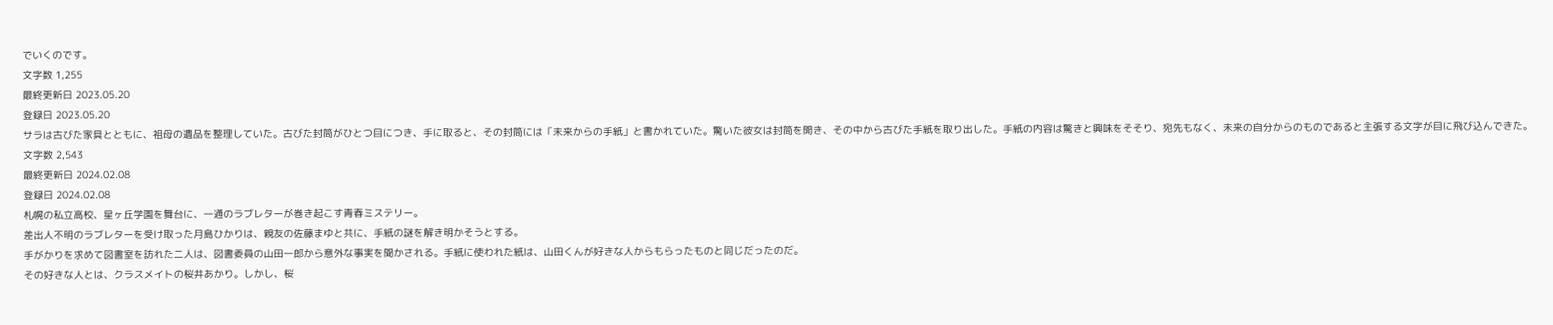でいくのです。
文字数 1,255
最終更新日 2023.05.20
登録日 2023.05.20
サラは古びた家具とともに、祖母の遺品を整理していた。古びた封筒がひとつ目につき、手に取ると、その封筒には「未来からの手紙」と書かれていた。驚いた彼女は封筒を開き、その中から古びた手紙を取り出した。手紙の内容は驚きと興味をそそり、宛先もなく、未来の自分からのものであると主張する文字が目に飛び込んできた。
文字数 2,543
最終更新日 2024.02.08
登録日 2024.02.08
札幌の私立高校、星ヶ丘学園を舞台に、一通のラブレターが巻き起こす青春ミステリー。
差出人不明のラブレターを受け取った月島ひかりは、親友の佐藤まゆと共に、手紙の謎を解き明かそうとする。
手がかりを求めて図書室を訪れた二人は、図書委員の山田一郎から意外な事実を聞かされる。手紙に使われた紙は、山田くんが好きな人からもらったものと同じだったのだ。
その好きな人とは、クラスメイトの桜井あかり。しかし、桜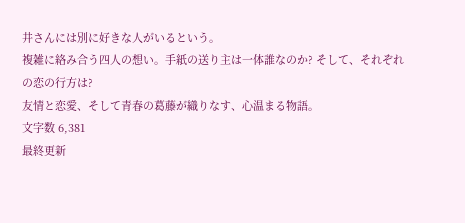井さんには別に好きな人がいるという。
複雑に絡み合う四人の想い。手紙の送り主は一体誰なのか? そして、それぞれの恋の行方は?
友情と恋愛、そして青春の葛藤が織りなす、心温まる物語。
文字数 6,381
最終更新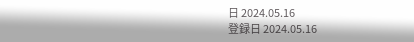日 2024.05.16
登録日 2024.05.16